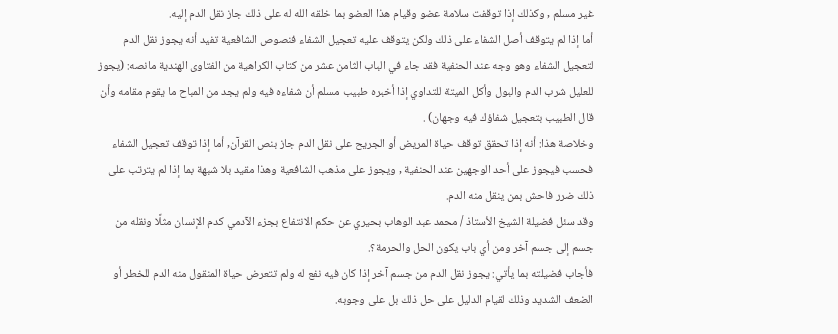غير مسلم , وكذلك إذا توقفت سلامة عضو وقيام هذا العضو بما خلقه الله له على ذلك جاز نقل الدم إليه.
أما إذا لم يتوقف أصل الشفاء على ذلك ولكن يتوقف عليه تعجيل الشفاء فنصوص الشافعية تفيد أنه يجوز نقل الدم لتعجيل الشفاء وهو وجه عند الحنفية فقد جاء في الباب الثامن عشر من كتاب الكراهية من الفتاوى الهندية مانصه: (يجوز للعليل شرب الدم والبول وأكل الميتة للتداوي إذا أخبره طبيب مسلم أن شفاءه فيه ولم يجد من المباح ما يقوم مقامه وأن قال الطبيب بتعجيل شفاؤك فيه وجهان) .
وخلاصة هذا: أنه إذا تحقق توقف حياة المريض أو الجريح على نقل الدم جاز بنص القرآن, أما إذا توقف تعجيل الشفاء فحسب فيجوز على أحد الوجهين عند الحنفية , ويجوز على مذهب الشافعية وهذا مقيد بلا شبهة بما إذا لم يترتب على ذلك ضرر فاحش بمن ينقل منه الدم.
وقد سئل فضيلة الشيخ الأستاذ / محمد عبد الوهاب بحيري عن حكم الانتفاع بجزء الآدمي كدم الإنسان مثلًا ونقله من جسم إلى جسم آخر ومن أي باب يكون الحل والحرمة؟.
فأجاب فضيلته بما يأتي: يجوز نقل الدم من جسم آخر إذا كان فيه نفع له ولم تتعرض حياة المنقول منه الدم للخطر أو الضعف الشديد وذلك لقيام الدليل على حل ذلك بل على وجوبه.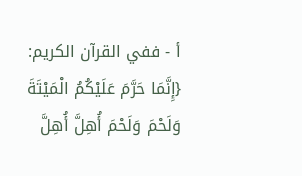أ - ففي القرآن الكريم: {إِنَّمَا حَرَّمَ عَلَيْكُمُ الْمَيْتَةَ وَلَحْمَ وَلَحْمَ أُهِلَّ أُهِلَّ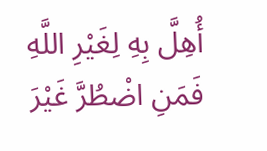أُهِلَّ بِهِ لِغَيْرِ اللَّهِ فَمَنِ اضْطُرَّ غَيْرَ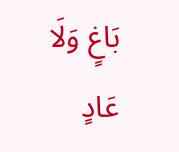بَاغٍ وَلَا عَادٍ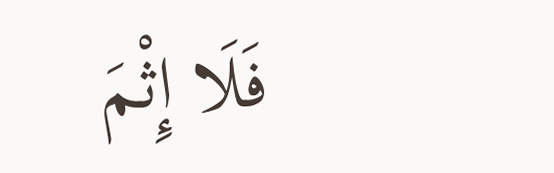فَلَا إِثْمَ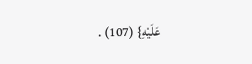عَلَيْهِ} (107) .